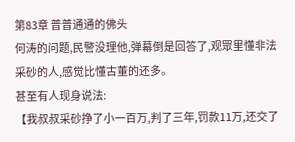第83章 普普通通的佛头
何涛的问题,民警没理他,弹幕倒是回答了,观眾里懂非法采砂的人,感觉比懂古董的还多。
甚至有人现身说法:
【我叔叔采砂挣了小一百万,判了三年,罚款11万,还交了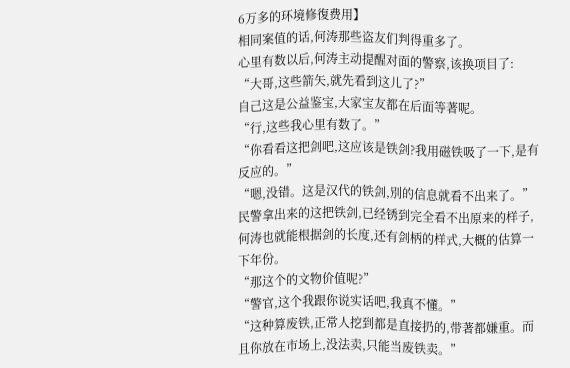6万多的环境修復费用】
相同案值的话,何涛那些盗友们判得重多了。
心里有数以后,何涛主动提醒对面的警察,该换项目了:
“大哥,这些箭矢,就先看到这儿了?”
自己这是公益鉴宝,大家宝友都在后面等著呢。
“行,这些我心里有数了。”
“你看看这把剑吧,这应该是铁剑?我用磁铁吸了一下,是有反应的。”
“嗯,没错。这是汉代的铁剑,別的信息就看不出来了。”
民警拿出来的这把铁剑,已经锈到完全看不出原来的样子,何涛也就能根据剑的长度,还有剑柄的样式,大概的估算一下年份。
“那这个的文物价值呢?”
“警官,这个我跟你说实话吧,我真不懂。”
“这种算废铁,正常人挖到都是直接扔的,带著都嫌重。而且你放在市场上,没法卖,只能当废铁卖。”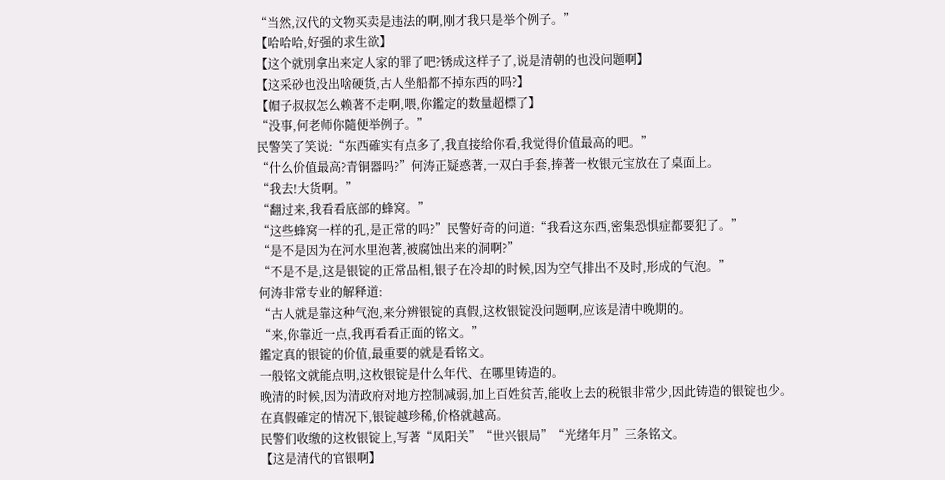“当然,汉代的文物买卖是违法的啊,刚才我只是举个例子。”
【哈哈哈,好强的求生欲】
【这个就別拿出来定人家的罪了吧?锈成这样子了,说是清朝的也没问题啊】
【这采砂也没出啥硬货,古人坐船都不掉东西的吗?】
【帽子叔叔怎么赖著不走啊,喂,你鑑定的数量超標了】
“没事,何老师你隨便举例子。”
民警笑了笑说:“东西確实有点多了,我直接给你看,我觉得价值最高的吧。”
“什么价值最高?青铜器吗?”何涛正疑惑著,一双白手套,捧著一枚银元宝放在了桌面上。
“我去!大货啊。”
“翻过来,我看看底部的蜂窝。”
“这些蜂窝一样的孔,是正常的吗?”民警好奇的问道:“我看这东西,密集恐惧症都要犯了。”
“是不是因为在河水里泡著,被腐蚀出来的洞啊?”
“不是不是,这是银锭的正常品相,银子在冷却的时候,因为空气排出不及时,形成的气泡。”
何涛非常专业的解释道:
“古人就是靠这种气泡,来分辨银锭的真假,这枚银锭没问题啊,应该是清中晚期的。
“来,你靠近一点,我再看看正面的铭文。”
鑑定真的银锭的价值,最重要的就是看铭文。
一般铭文就能点明,这枚银锭是什么年代、在哪里铸造的。
晚清的时候,因为清政府对地方控制减弱,加上百姓贫苦,能收上去的税银非常少,因此铸造的银锭也少。
在真假確定的情况下,银锭越珍稀,价格就越高。
民警们收缴的这枚银锭上,写著“凤阳关”“世兴银局”“光绪年月”三条铭文。
【这是清代的官银啊】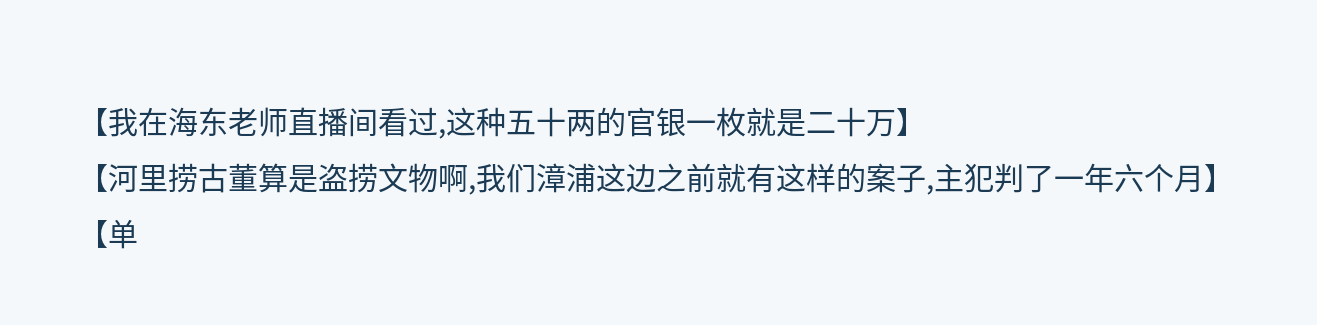【我在海东老师直播间看过,这种五十两的官银一枚就是二十万】
【河里捞古董算是盗捞文物啊,我们漳浦这边之前就有这样的案子,主犯判了一年六个月】
【单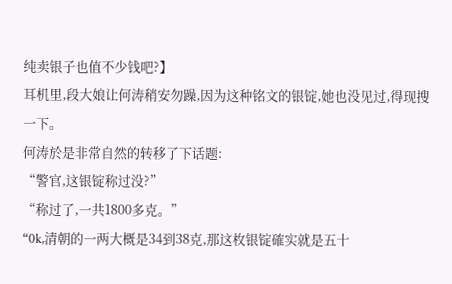纯卖银子也值不少钱吧?】
耳机里,段大娘让何涛稍安勿躁,因为这种铭文的银锭,她也没见过,得现搜一下。
何涛於是非常自然的转移了下话题:
“警官,这银锭称过没?”
“称过了,一共1800多克。”
“0k,清朝的一两大概是34到38克,那这枚银锭確实就是五十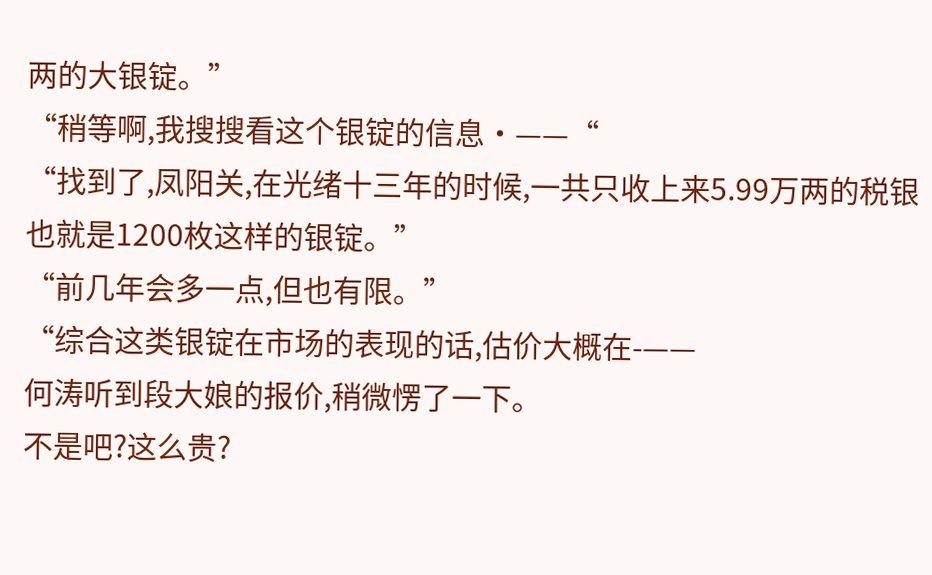两的大银锭。”
“稍等啊,我搜搜看这个银锭的信息·——“
“找到了,凤阳关,在光绪十三年的时候,一共只收上来5.99万两的税银也就是1200枚这样的银锭。”
“前几年会多一点,但也有限。”
“综合这类银锭在市场的表现的话,估价大概在-——
何涛听到段大娘的报价,稍微愣了一下。
不是吧?这么贵?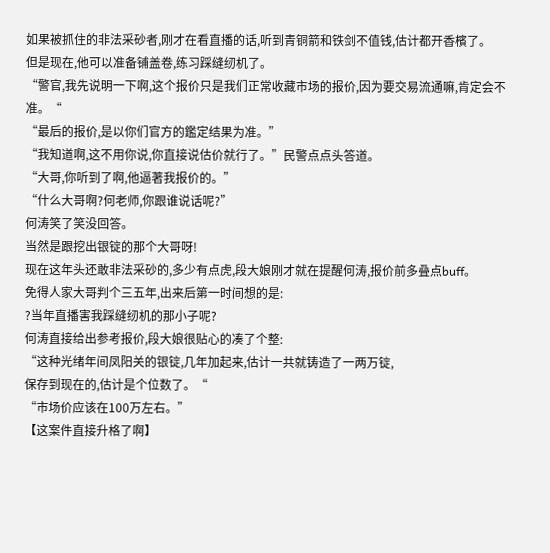如果被抓住的非法采砂者,刚才在看直播的话,听到青铜箭和铁剑不值钱,估计都开香檳了。
但是现在,他可以准备铺盖卷,练习踩缝纫机了。
“警官,我先说明一下啊,这个报价只是我们正常收藏市场的报价,因为要交易流通嘛,肯定会不准。“
“最后的报价,是以你们官方的鑑定结果为准。”
“我知道啊,这不用你说,你直接说估价就行了。”民警点点头答道。
“大哥,你听到了啊,他逼著我报价的。”
“什么大哥啊?何老师,你跟谁说话呢?”
何涛笑了笑没回答。
当然是跟挖出银锭的那个大哥呀!
现在这年头还敢非法采砂的,多少有点虎,段大娘刚才就在提醒何涛,报价前多叠点buff。
免得人家大哥判个三五年,出来后第一时间想的是:
?当年直播害我踩缝纫机的那小子呢?
何涛直接给出参考报价,段大娘很贴心的凑了个整:
“这种光绪年间凤阳关的银锭,几年加起来,估计一共就铸造了一两万锭,
保存到现在的,估计是个位数了。“
“市场价应该在100万左右。”
【这案件直接升格了啊】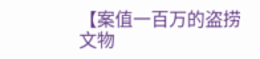【案值一百万的盗捞文物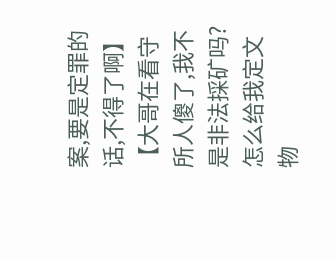案,要是定罪的话,不得了啊】
【大哥在看守所人傻了,我不是非法採矿吗?怎么给我定文物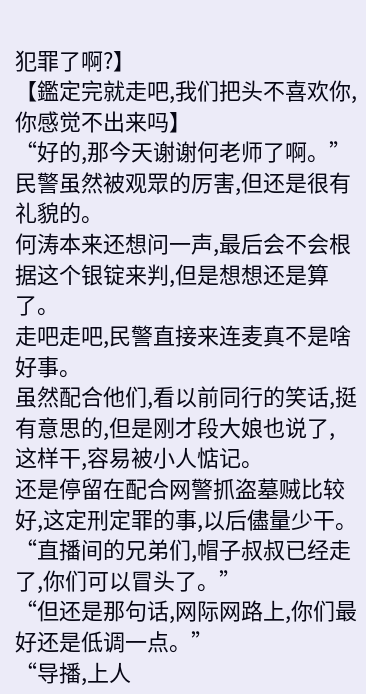犯罪了啊?】
【鑑定完就走吧,我们把头不喜欢你,你感觉不出来吗】
“好的,那今天谢谢何老师了啊。”民警虽然被观眾的厉害,但还是很有礼貌的。
何涛本来还想问一声,最后会不会根据这个银锭来判,但是想想还是算了。
走吧走吧,民警直接来连麦真不是啥好事。
虽然配合他们,看以前同行的笑话,挺有意思的,但是刚才段大娘也说了,
这样干,容易被小人惦记。
还是停留在配合网警抓盗墓贼比较好,这定刑定罪的事,以后儘量少干。
“直播间的兄弟们,帽子叔叔已经走了,你们可以冒头了。”
“但还是那句话,网际网路上,你们最好还是低调一点。”
“导播,上人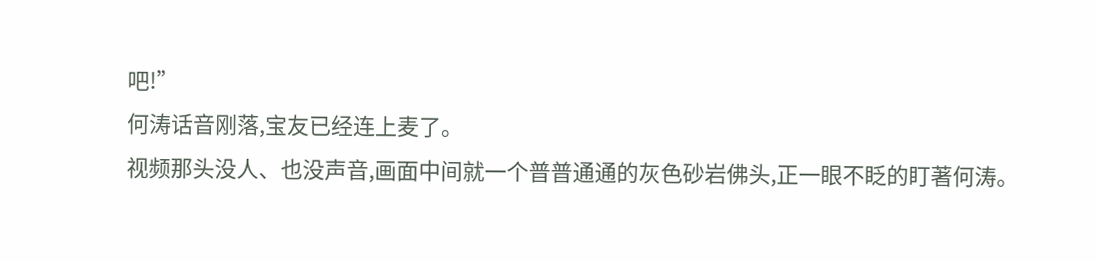吧!”
何涛话音刚落,宝友已经连上麦了。
视频那头没人、也没声音,画面中间就一个普普通通的灰色砂岩佛头,正一眼不眨的盯著何涛。